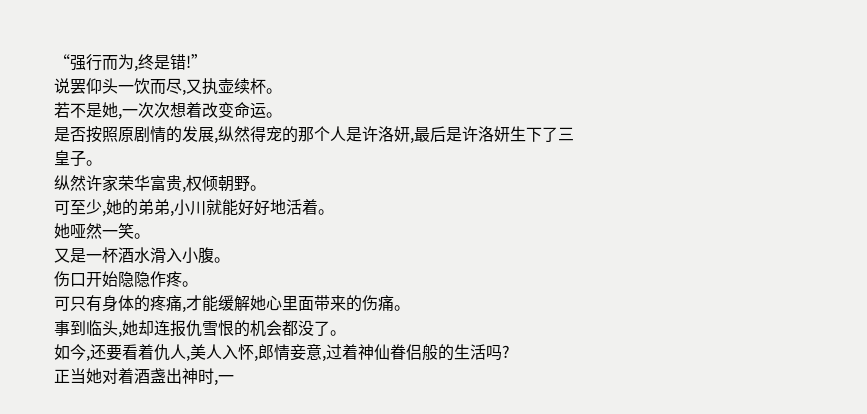“强行而为,终是错!”
说罢仰头一饮而尽,又执壶续杯。
若不是她,一次次想着改变命运。
是否按照原剧情的发展,纵然得宠的那个人是许洛妍,最后是许洛妍生下了三皇子。
纵然许家荣华富贵,权倾朝野。
可至少,她的弟弟,小川就能好好地活着。
她哑然一笑。
又是一杯酒水滑入小腹。
伤口开始隐隐作疼。
可只有身体的疼痛,才能缓解她心里面带来的伤痛。
事到临头,她却连报仇雪恨的机会都没了。
如今,还要看着仇人,美人入怀,郎情妾意,过着神仙眷侣般的生活吗?
正当她对着酒盏出神时,一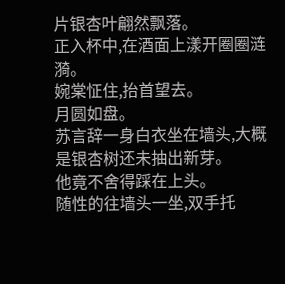片银杏叶翩然飘落。
正入杯中,在酒面上漾开圈圈涟漪。
婉棠怔住,抬首望去。
月圆如盘。
苏言辞一身白衣坐在墙头,大概是银杏树还未抽出新芽。
他竟不舍得踩在上头。
随性的往墙头一坐,双手托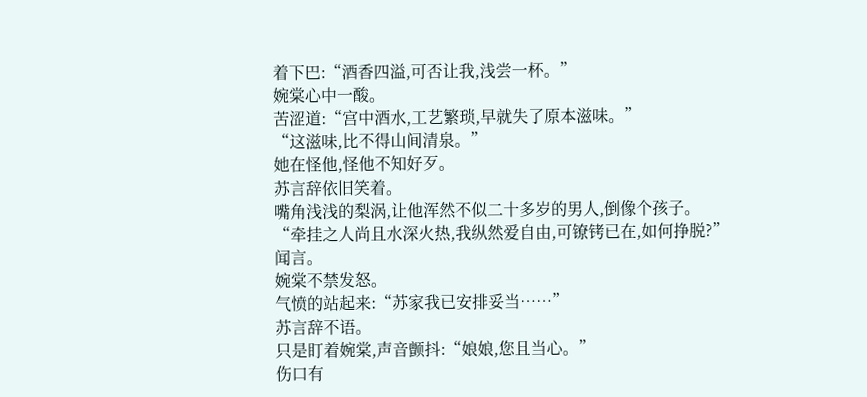着下巴:“酒香四溢,可否让我,浅尝一杯。”
婉棠心中一酸。
苦涩道:“宫中酒水,工艺繁琐,早就失了原本滋味。”
“这滋味,比不得山间清泉。”
她在怪他,怪他不知好歹。
苏言辞依旧笑着。
嘴角浅浅的梨涡,让他浑然不似二十多岁的男人,倒像个孩子。
“牵挂之人尚且水深火热,我纵然爱自由,可镣铐已在,如何挣脱?”
闻言。
婉棠不禁发怒。
气愤的站起来:“苏家我已安排妥当……”
苏言辞不语。
只是盯着婉棠,声音颤抖:“娘娘,您且当心。”
伤口有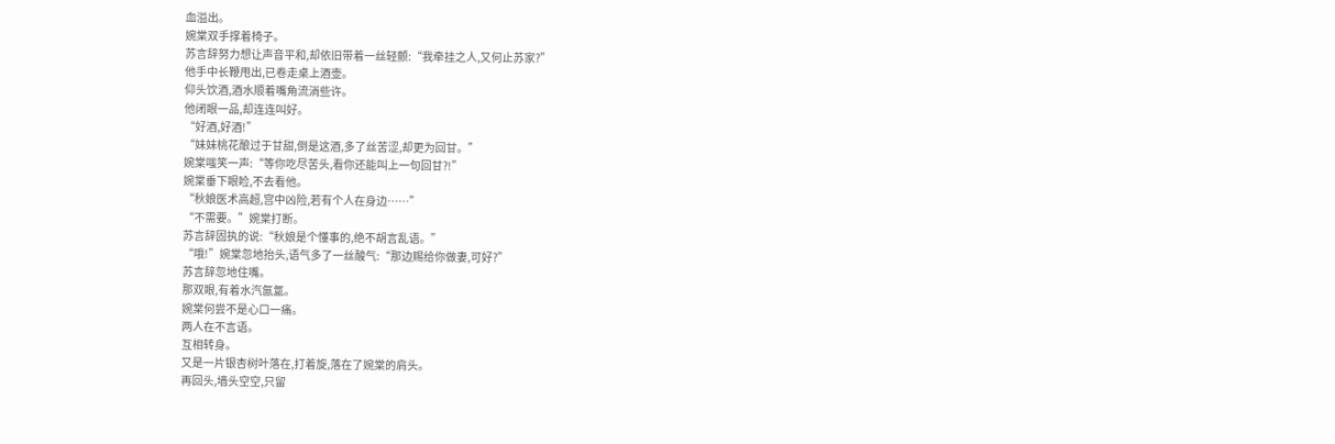血溢出。
婉棠双手撑着椅子。
苏言辞努力想让声音平和,却依旧带着一丝轻颤:“我牵挂之人,又何止苏家?”
他手中长鞭甩出,已卷走桌上酒壶。
仰头饮酒,酒水顺着嘴角流淌些许。
他闭眼一品,却连连叫好。
“好酒,好酒!”
“妹妹桃花酿过于甘甜,倒是这酒,多了丝苦涩,却更为回甘。”
婉棠嗤笑一声:“等你吃尽苦头,看你还能叫上一句回甘?!”
婉棠垂下眼睑,不去看他。
“秋娘医术高超,宫中凶险,若有个人在身边……”
“不需要。”婉棠打断。
苏言辞固执的说:“秋娘是个懂事的,绝不胡言乱语。”
“哦!”婉棠忽地抬头,语气多了一丝酸气:“那边赐给你做妻,可好?”
苏言辞忽地住嘴。
那双眼,有着水汽氤氲。
婉棠何尝不是心口一痛。
两人在不言语。
互相转身。
又是一片银杏树叶落在,打着旋,落在了婉棠的肩头。
再回头,墙头空空,只留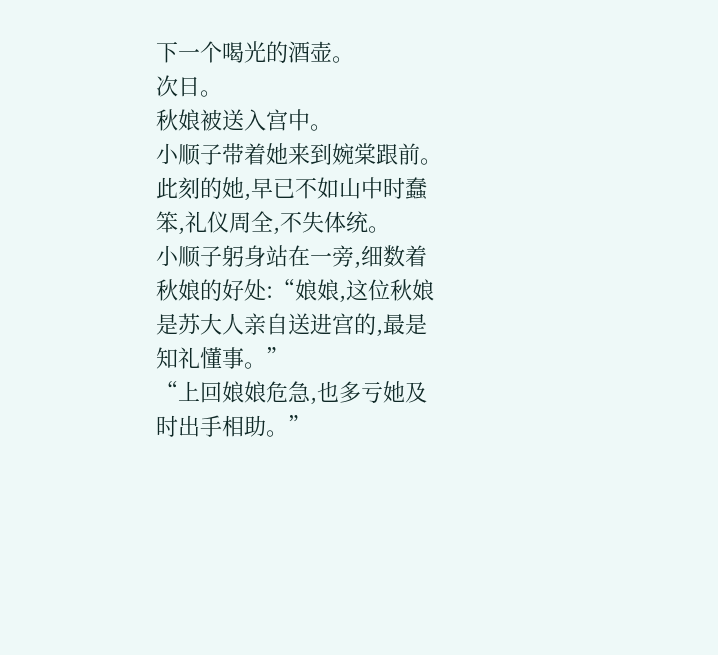下一个喝光的酒壶。
次日。
秋娘被送入宫中。
小顺子带着她来到婉棠跟前。
此刻的她,早已不如山中时蠢笨,礼仪周全,不失体统。
小顺子躬身站在一旁,细数着秋娘的好处:“娘娘,这位秋娘是苏大人亲自送进宫的,最是知礼懂事。”
“上回娘娘危急,也多亏她及时出手相助。”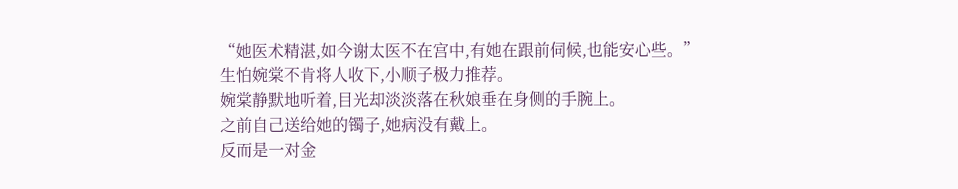“她医术精湛,如今谢太医不在宫中,有她在跟前伺候,也能安心些。”
生怕婉棠不肯将人收下,小顺子极力推荐。
婉棠静默地听着,目光却淡淡落在秋娘垂在身侧的手腕上。
之前自己送给她的镯子,她病没有戴上。
反而是一对金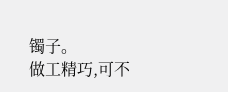镯子。
做工精巧,可不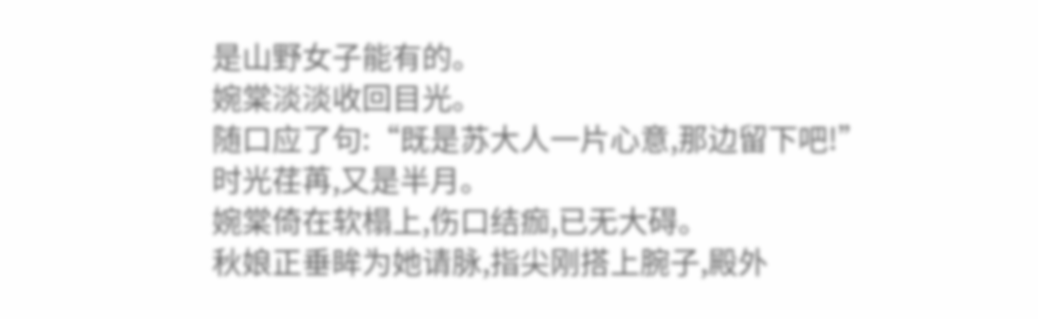是山野女子能有的。
婉棠淡淡收回目光。
随口应了句:“既是苏大人一片心意,那边留下吧!”
时光荏苒,又是半月。
婉棠倚在软榻上,伤口结痂,已无大碍。
秋娘正垂眸为她请脉,指尖刚搭上腕子,殿外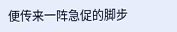便传来一阵急促的脚步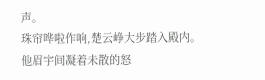声。
珠帘哗啦作响,楚云峥大步踏入殿内。
他眉宇间凝着未散的怒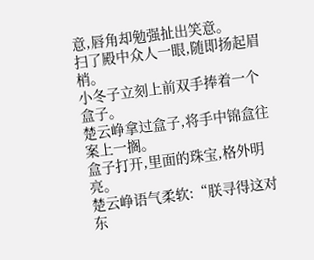意,唇角却勉强扯出笑意。
扫了殿中众人一眼,随即扬起眉梢。
小冬子立刻上前双手捧着一个盒子。
楚云峥拿过盒子,将手中锦盒往案上一搁。
盒子打开,里面的珠宝,格外明亮。
楚云峥语气柔软:“朕寻得这对东